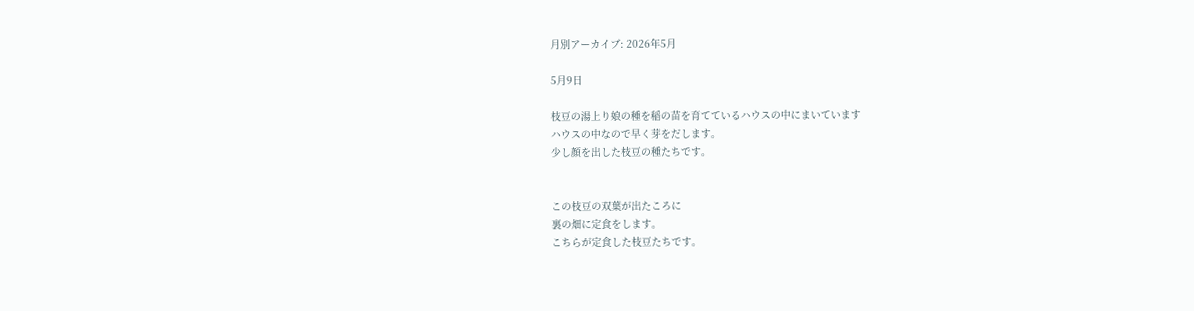月別アーカイブ: 2026年5月

5月9日

枝豆の湯上り娘の種を稲の苗を育てているハウスの中にまいています
ハウスの中なので早く芽をだします。
少し顔を出した枝豆の種たちです。


この枝豆の双葉が出たころに
裏の畑に定食をします。
こちらが定食した枝豆たちです。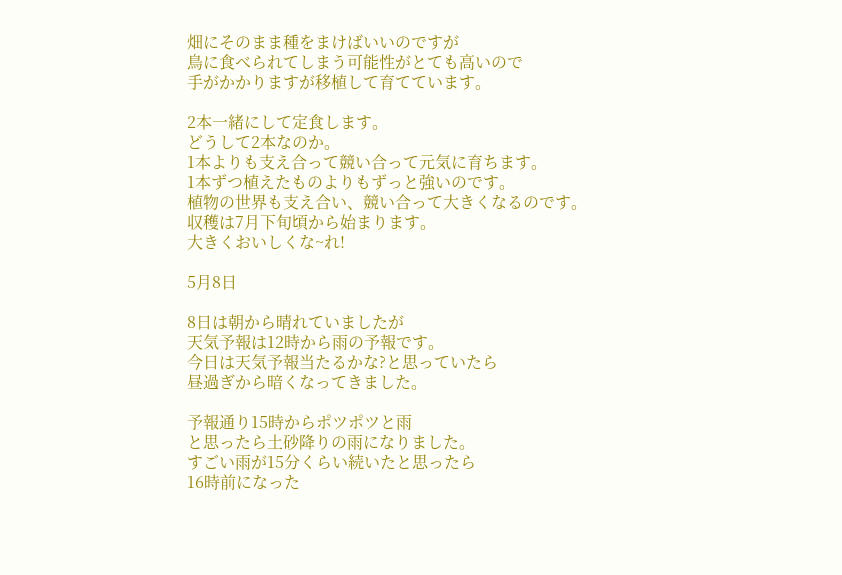畑にそのまま種をまけばいいのですが
鳥に食べられてしまう可能性がとても高いので
手がかかりますが移植して育てています。

2本一緒にして定食します。
どうして2本なのか。
1本よりも支え合って競い合って元気に育ちます。
1本ずつ植えたものよりもずっと強いのです。
植物の世界も支え合い、競い合って大きくなるのです。
収穫は7月下旬頃から始まります。
大きくおいしくな~れ!

5月8日

8日は朝から晴れていましたが
天気予報は12時から雨の予報です。
今日は天気予報当たるかな?と思っていたら
昼過ぎから暗くなってきました。

予報通り15時からポツポツと雨
と思ったら土砂降りの雨になりました。
すごい雨が15分くらい続いたと思ったら
16時前になった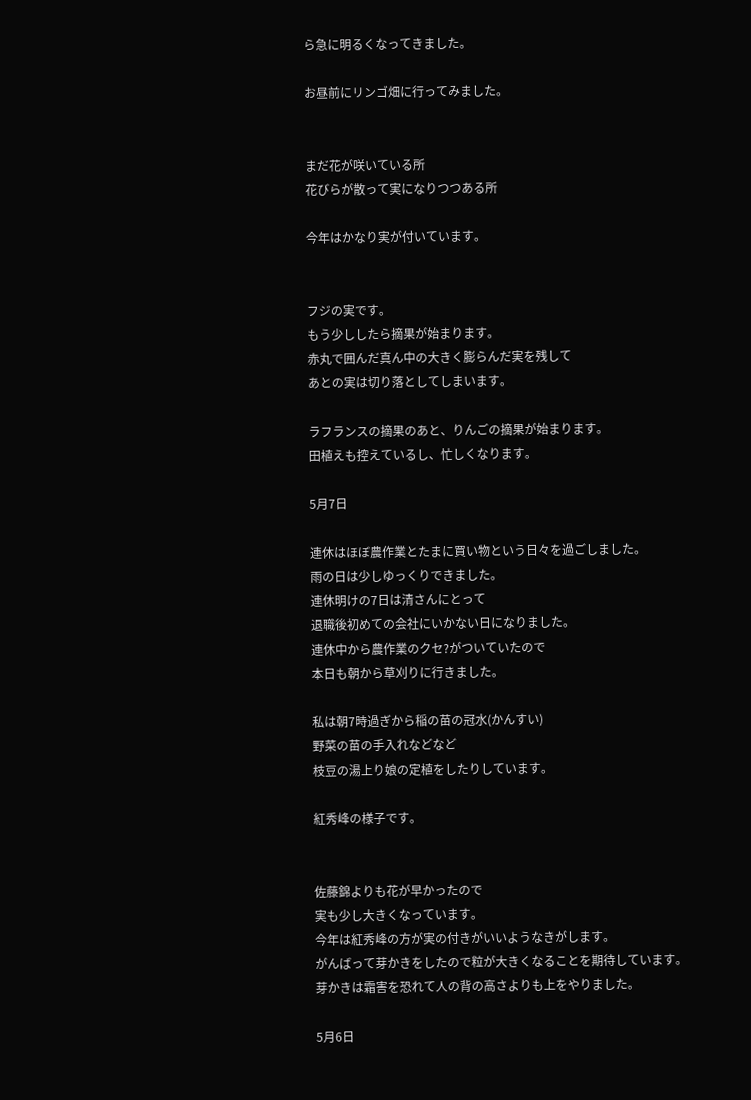ら急に明るくなってきました。

お昼前にリンゴ畑に行ってみました。


まだ花が咲いている所
花びらが散って実になりつつある所

今年はかなり実が付いています。


フジの実です。
もう少ししたら摘果が始まります。
赤丸で囲んだ真ん中の大きく膨らんだ実を残して
あとの実は切り落としてしまいます。

ラフランスの摘果のあと、りんごの摘果が始まります。
田植えも控えているし、忙しくなります。

5月7日

連休はほぼ農作業とたまに買い物という日々を過ごしました。
雨の日は少しゆっくりできました。
連休明けの7日は清さんにとって
退職後初めての会社にいかない日になりました。
連休中から農作業のクセ?がついていたので
本日も朝から草刈りに行きました。

私は朝7時過ぎから稲の苗の冠水(かんすい)
野菜の苗の手入れなどなど
枝豆の湯上り娘の定植をしたりしています。

紅秀峰の様子です。


佐藤錦よりも花が早かったので
実も少し大きくなっています。
今年は紅秀峰の方が実の付きがいいようなきがします。
がんばって芽かきをしたので粒が大きくなることを期待しています。
芽かきは霜害を恐れて人の背の高さよりも上をやりました。

5月6日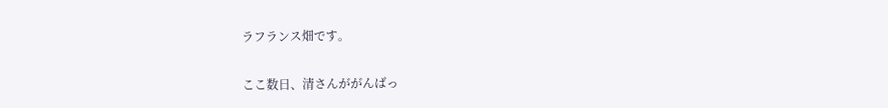ラフランス畑です。


ここ数日、清さんががんばっ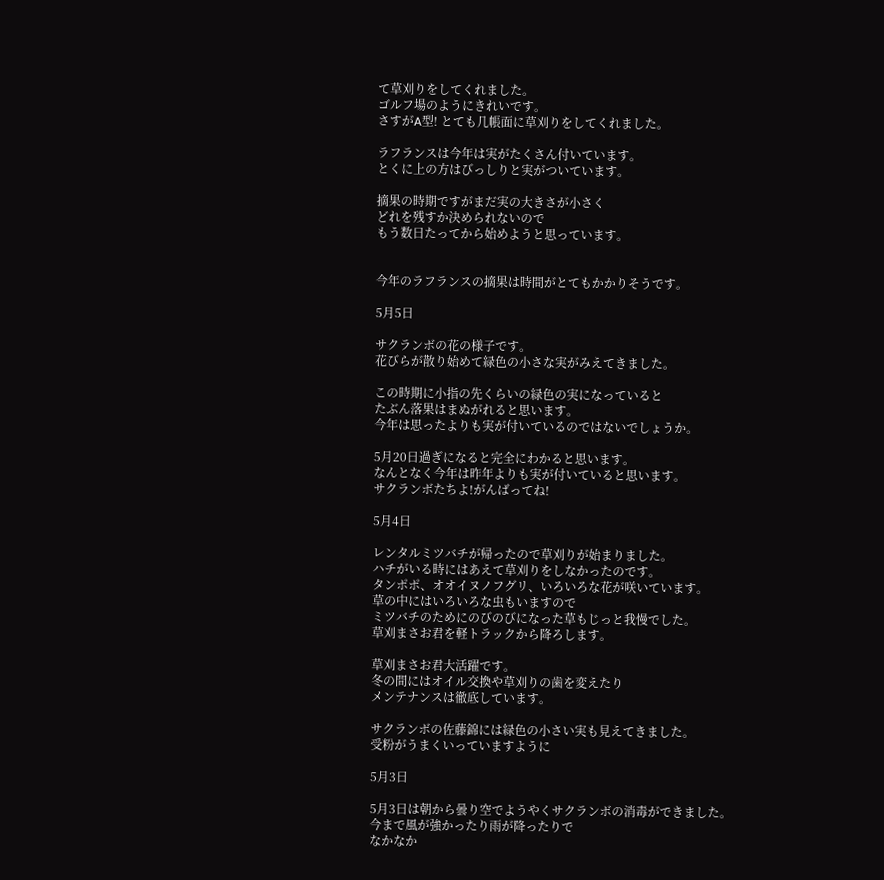て草刈りをしてくれました。
ゴルフ場のようにきれいです。
さすがA型! とても几帳面に草刈りをしてくれました。

ラフランスは今年は実がたくさん付いています。
とくに上の方はびっしりと実がついています。

摘果の時期ですがまだ実の大きさが小さく
どれを残すか決められないので
もう数日たってから始めようと思っています。


今年のラフランスの摘果は時間がとてもかかりそうです。

5月5日

サクランボの花の様子です。
花びらが散り始めて緑色の小さな実がみえてきました。

この時期に小指の先くらいの緑色の実になっていると
たぶん落果はまぬがれると思います。
今年は思ったよりも実が付いているのではないでしょうか。

5月20日過ぎになると完全にわかると思います。
なんとなく今年は昨年よりも実が付いていると思います。
サクランボたちよ!がんばってね!

5月4日

レンタルミツバチが帰ったので草刈りが始まりました。
ハチがいる時にはあえて草刈りをしなかったのです。
タンポポ、オオイヌノフグリ、いろいろな花が咲いています。
草の中にはいろいろな虫もいますので
ミツバチのためにのびのびになった草もじっと我慢でした。
草刈まさお君を軽トラックから降ろします。

草刈まさお君大活躍です。
冬の間にはオイル交換や草刈りの歯を変えたり
メンテナンスは徹底しています。

サクランボの佐藤錦には緑色の小さい実も見えてきました。
受粉がうまくいっていますように

5月3日

5月3日は朝から曇り空でようやくサクランボの消毒ができました。
今まで風が強かったり雨が降ったりで
なかなか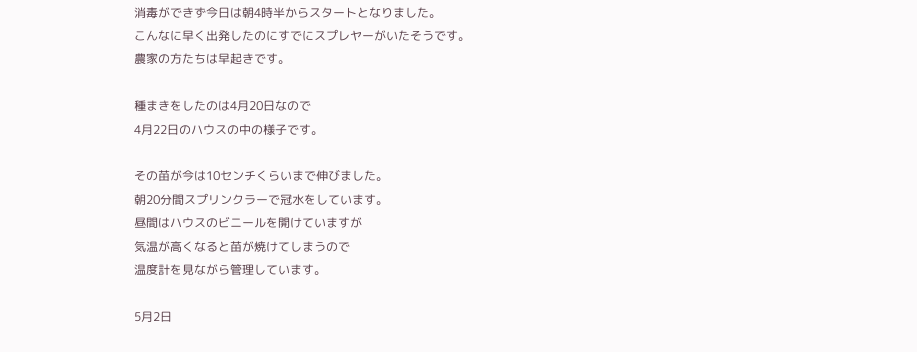消毒ができず今日は朝4時半からスタートとなりました。
こんなに早く出発したのにすでにスプレヤーがいたそうです。
農家の方たちは早起きです。

種まきをしたのは4月20日なので
4月22日のハウスの中の様子です。

その苗が今は10センチくらいまで伸びました。
朝20分間スプリンクラーで冠水をしています。
昼間はハウスのビニールを開けていますが
気温が高くなると苗が焼けてしまうので
温度計を見ながら管理しています。

5月2日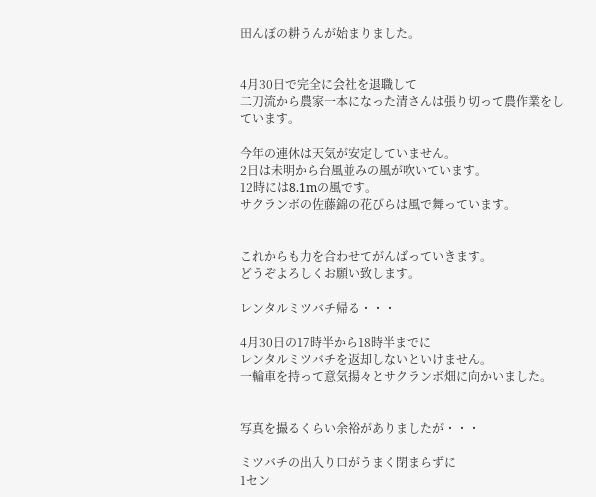田んぼの耕うんが始まりました。


4月30日で完全に会社を退職して
二刀流から農家一本になった清さんは張り切って農作業をしています。

今年の連休は天気が安定していません。
2日は未明から台風並みの風が吹いています。
12時には8.1mの風です。
サクランボの佐藤錦の花びらは風で舞っています。


これからも力を合わせてがんばっていきます。
どうぞよろしくお願い致します。

レンタルミツバチ帰る・・・

4月30日の17時半から18時半までに
レンタルミツバチを返却しないといけません。
一輪車を持って意気揚々とサクランボ畑に向かいました。


写真を撮るくらい余裕がありましたが・・・

ミツバチの出入り口がうまく閉まらずに
1セン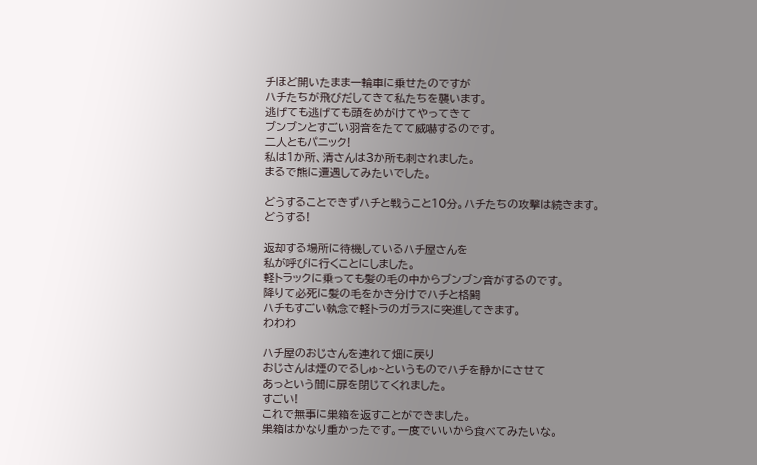チほど開いたまま一輪車に乗せたのですが
ハチたちが飛びだしてきて私たちを襲います。
逃げても逃げても頭をめがけてやってきて
ブンブンとすごい羽音をたてて威嚇するのです。
二人ともパニック!
私は1か所、清さんは3か所も刺されました。
まるで熊に遭遇してみたいでした。

どうすることできずハチと戦うこと10分。ハチたちの攻撃は続きます。
どうする!

返却する場所に待機しているハチ屋さんを
私が呼びに行くことにしました。
軽トラックに乗っても髪の毛の中からブンブン音がするのです。
降りて必死に髪の毛をかき分けでハチと格闘
ハチもすごい執念で軽トラのガラスに突進してきます。
わわわ

ハチ屋のおじさんを連れて畑に戻り
おじさんは煙のでるしゅ~というものでハチを静かにさせて
あっという間に扉を閉じてくれました。
すごい!
これで無事に巣箱を返すことができました。
巣箱はかなり重かったです。一度でいいから食べてみたいな。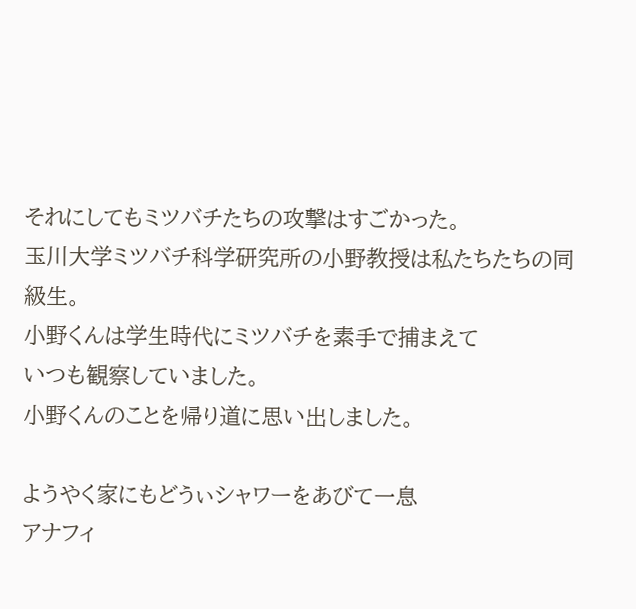それにしてもミツバチたちの攻撃はすごかった。
玉川大学ミツバチ科学研究所の小野教授は私たちたちの同級生。
小野くんは学生時代にミツバチを素手で捕まえて
いつも観察していました。
小野くんのことを帰り道に思い出しました。

ようやく家にもどうぃシャワーをあびて一息
アナフィ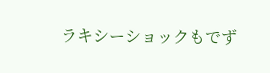ラキシーショックもでず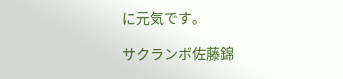に元気です。

サクランボ佐藤錦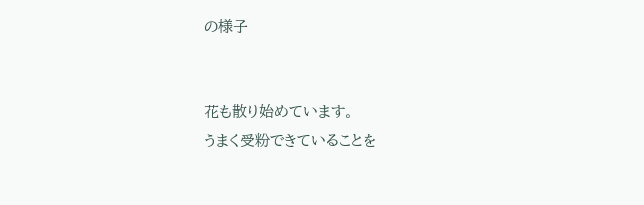の様子


花も散り始めています。
うまく受粉できていることを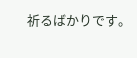祈るばかりです。